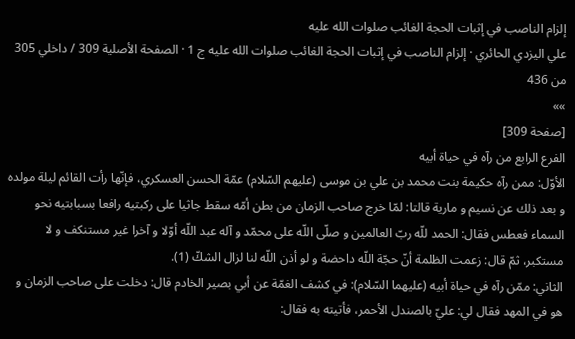إلزام الناصب في إثبات الحجة الغائب صلوات الله عليه
علي اليزدي الحائري · إلزام الناصب في إثبات الحجة الغائب صلوات الله عليه ج 1 · الصفحة الأصلية 309 / داخلي 305 من 436
»»
[صفحة 309]
الفرع الرابع من رآه في حياة أبيه
الأوّل: ممن رآه حكيمة بنت محمد بن علي بن موسى (عليهم السّلام) عمّة الحسن العسكري، فإنّها رأت القائم ليلة مولده و بعد ذلك عن نسيم و مارية قالتا: لمّا خرج صاحب الزمان من بطن أمّه سقط جاثيا على ركبتيه رافعا بسبابتيه نحو السماء فعطس فقال: الحمد للّه ربّ العالمين و صلّى اللّه على محمّد و آله عبد اللّه أوّلا و آخرا غير مستنكف و لا مستكبر، ثمّ قال: زعمت الظلمة أنّ حجّة اللّه داحضة و لو أذن اللّه لنا لزال الشكّ (1).
الثاني: ممّن رآه في حياة أبيه (عليهما السّلام): في كشف الغمّة عن أبي بصير الخادم قال: دخلت على صاحب الزمان و هو في المهد فقال لي: عليّ بالصندل الأحمر، فأتيته به فقال: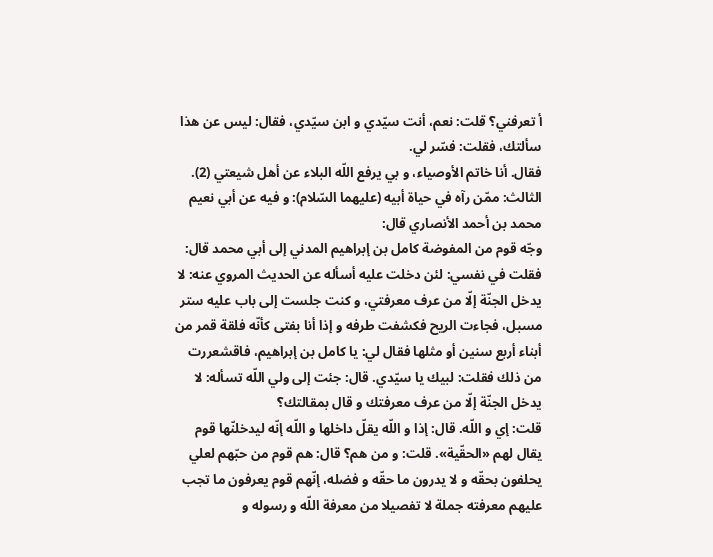أ تعرفني؟ قلت: نعم، أنت سيّدي و ابن سيّدي، فقال: ليس عن هذا سألتك، فقلت: فسّر لي.
فقال. أنا خاتم الأوصياء، و بي يرفع اللّه البلاء عن أهل شيعتي (2).
الثالث: ممّن رآه في حياة أبيه (عليهما السّلام): و فيه عن أبي نعيم محمد بن أحمد الأنصاري قال:
وجّه قوم من المفوضة كامل بن إبراهيم المدني إلى أبي محمد قال: فقلت في نفسي: لئن دخلت عليه أسأله عن الحديث المروي عنه: لا يدخل الجنّة إلّا من عرف معرفتي، و كنت جلست إلى باب عليه ستر مسبل، فجاءت الريح فكشفت طرفه و إذا أنا بفتى كأنّه فلقة قمر من أبناء أربع سنين أو مثلها فقال لي: يا كامل بن إبراهيم، فاقشعررت من ذلك فقلت: لبيك يا سيّدي. قال: جئت إلى ولي اللّه تسأله: لا يدخل الجنّة إلّا من عرف معرفتك و قال بمقالتك؟
قلت: إي و اللّه. قال: إذا و اللّه يقلّ داخلها و اللّه إنّه ليدخلنّها قوم يقال لهم «الحقّية». قلت: و من هم؟ قال: هم قوم من حبّهم لعلي يحلفون بحقّه و لا يدرون ما حقّه و فضله، إنّهم قوم يعرفون ما تجب عليهم معرفته جملة لا تفصيلا من معرفة اللّه و رسوله و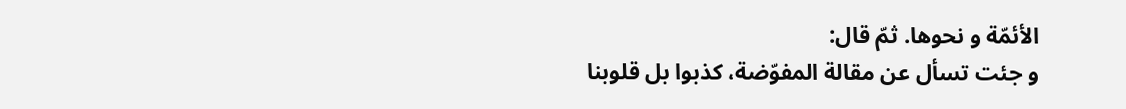الأئمّة و نحوها. ثمّ قال:
و جئت تسأل عن مقالة المفوّضة، كذبوا بل قلوبنا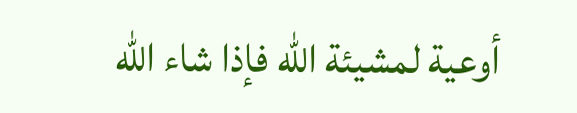أوعية لمشيئة اللّه فإذا شاء اللّه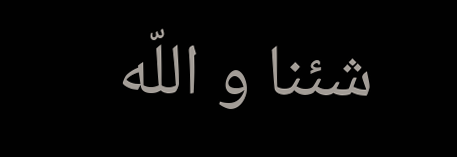شئنا و اللّه